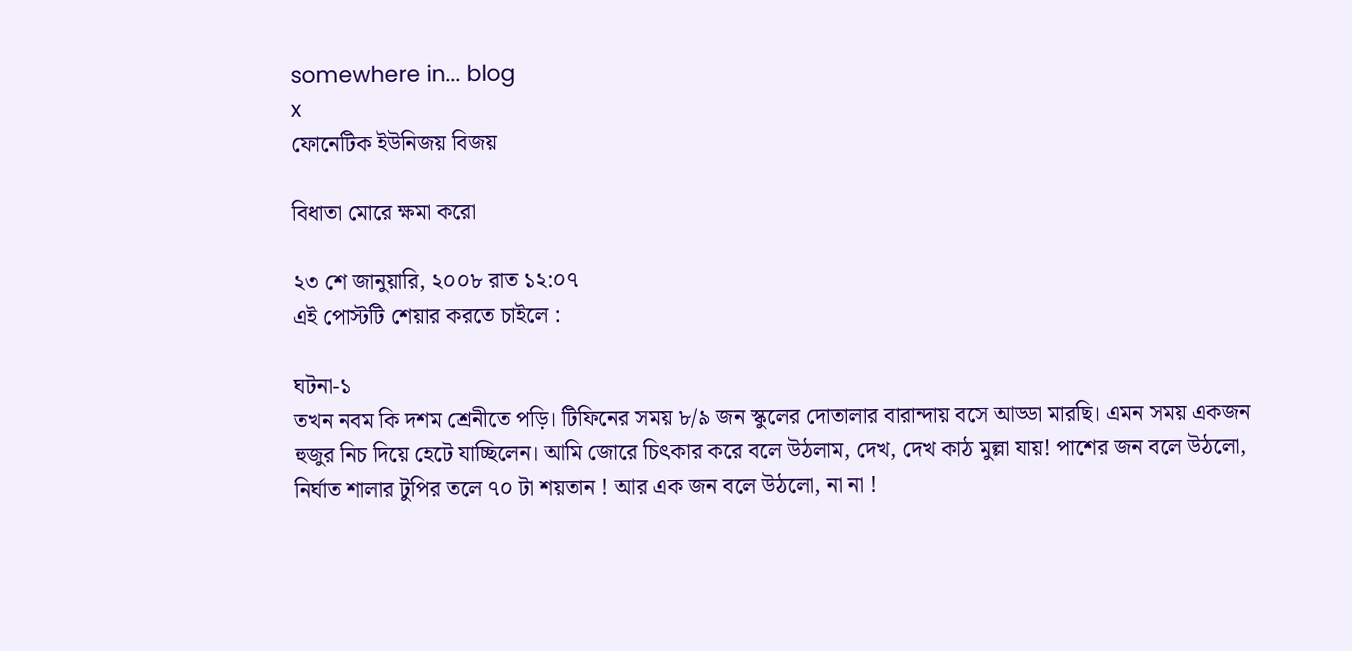somewhere in... blog
x
ফোনেটিক ইউনিজয় বিজয়

বিধাতা মোরে ক্ষমা করো

২৩ শে জানুয়ারি, ২০০৮ রাত ১২:০৭
এই পোস্টটি শেয়ার করতে চাইলে :

ঘটনা-১
তখন নবম কি দশম শ্রেনীতে পড়ি। টিফিনের সময় ৮/৯ জন স্কুলের দোতালার বারান্দায় বসে আড্ডা মারছি। এমন সময় একজন হুজুর নিচ দিয়ে হেটে যাচ্ছিলেন। আমি জোরে চিৎকার করে বলে উঠলাম, দেখ, দেখ কাঠ মুল্লা যায়! পাশের জন বলে উঠলো, নির্ঘাত শালার টুপির তলে ৭০ টা শয়তান ! আর এক জন বলে উঠলো, না না !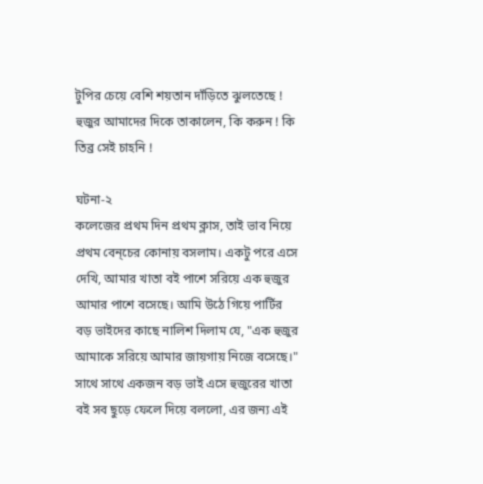টুপির চেয়ে বেশি শয়তান দাঁ‌ড়িতে ঝুলতেছে ! হুজুর আমাদের দিকে তাকালেন, কি করুন ! কি তিব্র সেই চাহনি !

ঘটনা-২
কলেজের প্রথম দিন প্রথম ক্লাস, তাই ভাব নিয়ে প্রথম বেন্চের কোনায় বসলাম। একটু পরে এসে দেখি, আমার খাতা বই পাশে সরিয়ে এক হুজুর আমার পাশে বসেছে। আমি উঠে গিয়ে পার্টির বড় ভাইদের কাছে নালিশ দিলাম যে, "এক হুজুর আমাকে সরিয়ে আমার জায়গায় নিজে বসেছে।" সাথে সাথে একজন বড় ভাই এসে হুজুরের খাতা বই সব ছুড়ে ফেলে দিয়ে বললো, এর জন্য এই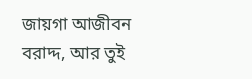জায়গা আজীবন বরাদ্দ, আর তুই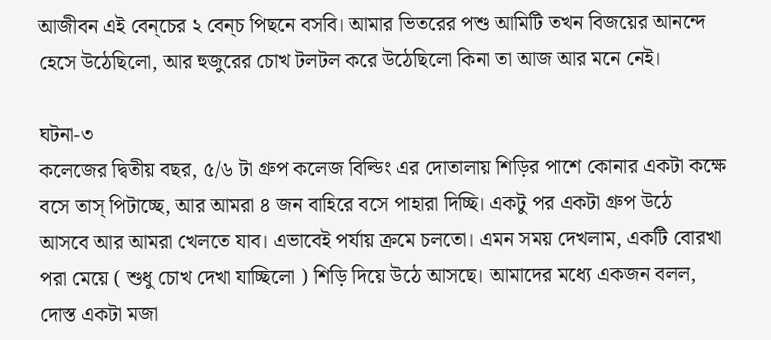আজীবন এই বেন্চের ২ বেন্চ পিছনে বসবি। আমার ভিতরের পশু আমিটি তখন বিজয়ের আনন্দে হেসে উঠেছিলো, আর হুজুরের চোখ টলটল করে উঠেছিলো কিনা তা আজ আর মনে নেই।

ঘটনা-৩
কলেজের দ্বিতীয় বছর, ৫/৬ টা গ্রুপ কলেজ বিল্ডিং এর দোতালায় শিড়ির পাশে কোনার একটা কক্ষে বসে তাস্‌ পিটাচ্ছে, আর আমরা ৪ জন বাহিরে বসে পাহারা দিচ্ছি। একটু পর একটা গ্রুপ উঠে আসবে আর আমরা খেলতে যাব। এভাবেই পর্যায় ক্রমে চলতো। এমন সময় দেখলাম, একটি বোরখা পরা মেয়ে ( শুধু চোখ দেখা যাচ্ছিলো ) শিড়ি দিয়ে উঠে আসছে। আমাদের মধ্যে একজন বলল, দোস্ত একটা মজা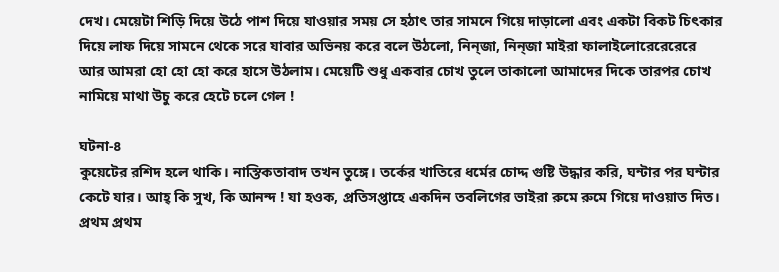দেখ। মেয়েটা শিড়ি দিয়ে উঠে পাশ দিয়ে যাওয়ার সময় সে হঠাৎ তার সামনে গিয়ে দাড়ালো এবং একটা বিকট চিৎকার দিয়ে লাফ দিয়ে সামনে থেকে সরে যাবার অভিনয় করে বলে উঠলো, নিন্‌জা, নিন্‌জা মাইরা ফালাইলোরেরেরেরে
আর আমরা হো হো হো করে হাসে উঠলাম। মেয়েটি শুধু একবার চোখ তুলে তাকালো আমাদের দিকে তারপর চোখ নামিয়ে মাথা উচু করে হেটে চলে গেল !

ঘটনা-৪
কুয়েটের রশিদ হলে থাকি। নাস্তিকতাবাদ তখন তুঙ্গে। তর্কের খাতিরে ধর্মের চোদ্দ গুষ্টি উদ্ধার করি, ঘন্টার পর ঘন্টার কেটে যার। আহ্‌ কি সুখ, কি আনন্দ ! যা হওক, প্রতিসপ্তাহে একদিন তবলিগের ভাইরা রুমে রুমে গিয়ে দাওয়াত দিত। প্রথম প্রথম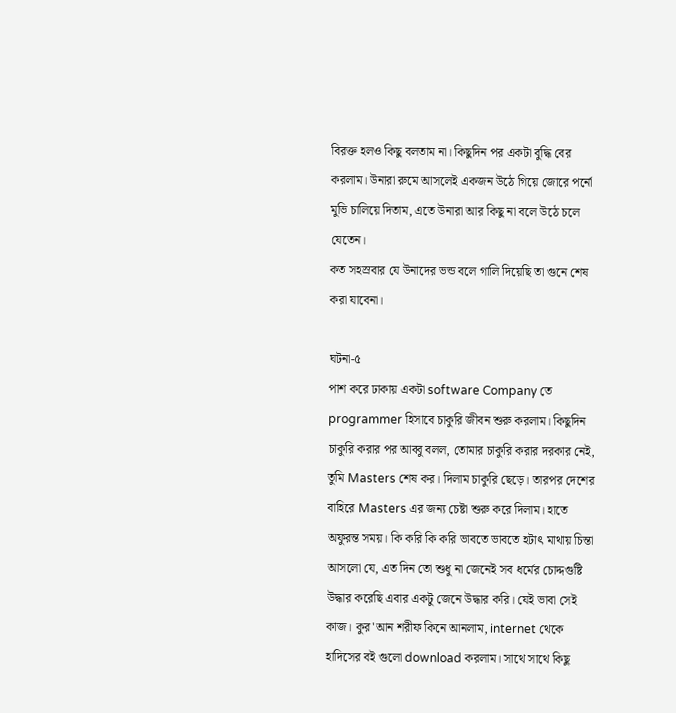বিরক্ত হলও কিছু বলতাম না। কিছুদিন পর একটা বুদ্ধি বের করলাম। উনারা রুমে আসলেই একজন উঠে গিয়ে জোরে পর্নো মুভি চালিয়ে দিতাম, এতে উনারা আর কিছু না বলে উঠে চলে যেতেন।
কত সহস্রবার যে উনাদের ভন্ড বলে গালি দিয়েছি তা গুনে শেষ করা যাবেনা।

ঘটনা-৫
পাশ করে ঢাকায় একটা software Company তে programmer হিসাবে চাকুরি জীবন শুরু করলাম। কিছুদিন চাকুরি করার পর আব্বু বলল, তোমার চাকুরি করার দরকার নেই, তুমি Masters শেষ কর। দিলাম চাকুরি ছেড়ে। তারপর দেশের বাহিরে Masters এর জন্য চেষ্টা শুরু করে দিলাম। হাতে অফুরন্ত সময়। কি করি কি করি ভাবতে ভাবতে হটাৎ মাথায় চিন্তা আসলো যে, এত দিন তো শুধু না জেনেই সব ধর্মের চোদ্দগুষ্টি উদ্ধার করেছি এবার একটু জেনে উদ্ধার করি। যেই ভাবা সেই কাজ। কুর'আন শরীফ কিনে আনলাম, internet থেকে হাদিসের বই গুলো download করলাম। সাথে সাথে কিছু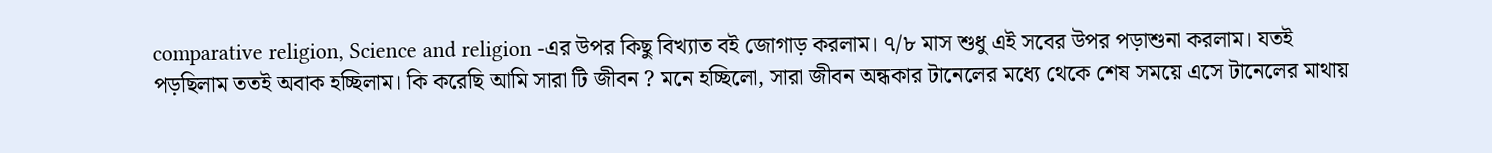comparative religion, Science and religion -এর উপর কিছু বিখ্যাত বই জোগাড় করলাম। ৭/৮ মাস শুধু এই সবের উপর পড়াশুনা করলাম। যতই পড়ছিলাম ততই অবাক হচ্ছিলাম। কি করেছি আমি সারা টি জীবন ? মনে হচ্ছিলো, সারা জীবন অন্ধকার টানেলের মধ্যে থেকে শেষ সময়ে এসে টানেলের মাথায়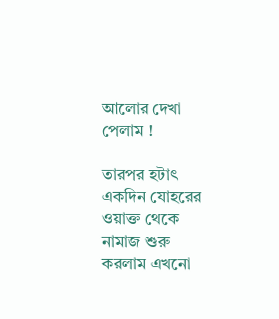আলোর দেখা পেলাম !

তারপর হটাৎ একদিন যোহরের ওয়াক্ত থেকে নামাজ শুরু করলাম এখনো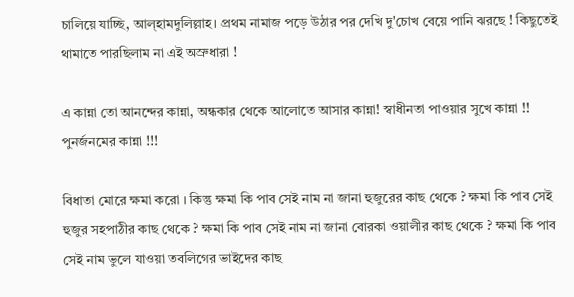চালিয়ে যাচ্ছি, আল্‌হামদুলিল্লাহ। প্রথম নামাজ পড়ে উঠার পর দেখি দু'চোখ বেয়ে পানি ঝরছে ! কিছুতেই থামাতে পারছিলাম না এই অস্রুধারা !

এ কান্না তো আনন্দের কান্না, অন্ধকার থেকে আলোতে আসার কান্না! স্বাধীনতা পাওয়ার সুখে কান্না !! পুনর্জনমের কান্না !!!

বিধাতা মোরে ক্ষমা করো । কিন্তু ক্ষমা কি পাব সেই নাম না জানা হুজুরের কাছ থেকে ? ক্ষমা কি পাব সেই হুজুর সহপাঠীর কাছ থেকে ? ক্ষমা কি পাব সেই নাম না জানা বোরকা ওয়ালীর কাছ থেকে ? ক্ষমা কি পাব সেই নাম ভুলে যাওয়া তবলিগের ভাইদের কাছ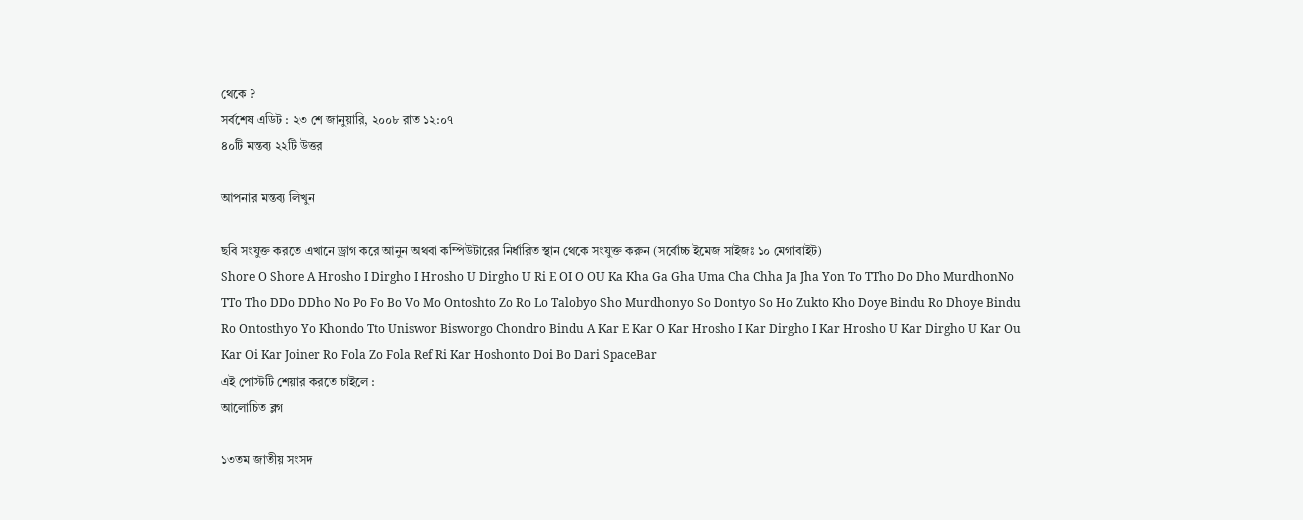থেকে ?
সর্বশেষ এডিট : ২৩ শে জানুয়ারি, ২০০৮ রাত ১২:০৭
৪০টি মন্তব্য ২২টি উত্তর

আপনার মন্তব্য লিখুন

ছবি সংযুক্ত করতে এখানে ড্রাগ করে আনুন অথবা কম্পিউটারের নির্ধারিত স্থান থেকে সংযুক্ত করুন (সর্বোচ্চ ইমেজ সাইজঃ ১০ মেগাবাইট)
Shore O Shore A Hrosho I Dirgho I Hrosho U Dirgho U Ri E OI O OU Ka Kha Ga Gha Uma Cha Chha Ja Jha Yon To TTho Do Dho MurdhonNo TTo Tho DDo DDho No Po Fo Bo Vo Mo Ontoshto Zo Ro Lo Talobyo Sho Murdhonyo So Dontyo So Ho Zukto Kho Doye Bindu Ro Dhoye Bindu Ro Ontosthyo Yo Khondo Tto Uniswor Bisworgo Chondro Bindu A Kar E Kar O Kar Hrosho I Kar Dirgho I Kar Hrosho U Kar Dirgho U Kar Ou Kar Oi Kar Joiner Ro Fola Zo Fola Ref Ri Kar Hoshonto Doi Bo Dari SpaceBar
এই পোস্টটি শেয়ার করতে চাইলে :
আলোচিত ব্লগ

১৩তম জাতীয় সংসদ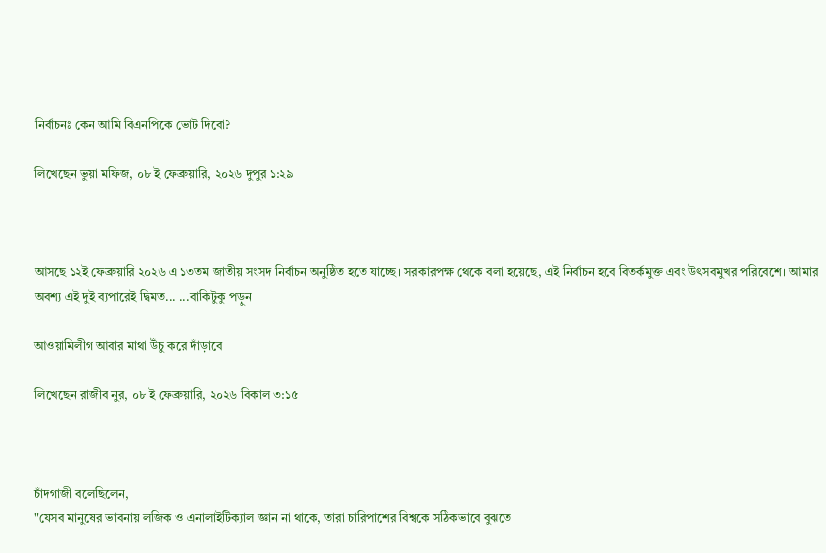নির্বাচনঃ কেন আমি বিএনপিকে ভোট দিবো?

লিখেছেন ভুয়া মফিজ, ০৮ ই ফেব্রুয়ারি, ২০২৬ দুপুর ১:২৯



আসছে ১২ই ফেব্রুয়ারি ২০২৬ এ ১৩তম জাতীয় সংসদ নির্বাচন অনুষ্ঠিত হতে যাচ্ছে। সরকারপক্ষ থেকে বলা হয়েছে, এই নির্বাচন হবে বিতর্কমুক্ত এবং উৎসবমুখর পরিবেশে। আমার অবশ্য এই দুই ব্যপারেই দ্বিমত... ...বাকিটুকু পড়ুন

আওয়ামিলীগ আবার মাথা উঁচু করে দাঁড়াবে

লিখেছেন রাজীব নুর, ০৮ ই ফেব্রুয়ারি, ২০২৬ বিকাল ৩:১৫



চাঁদগাজী বলেছিলেন,
"যেসব মানুষের ভাবনায় লজিক ও এনালাইটিক্যাল জ্ঞান না থাকে, তারা চারিপাশের বিশ্বকে সঠিকভাবে বুঝতে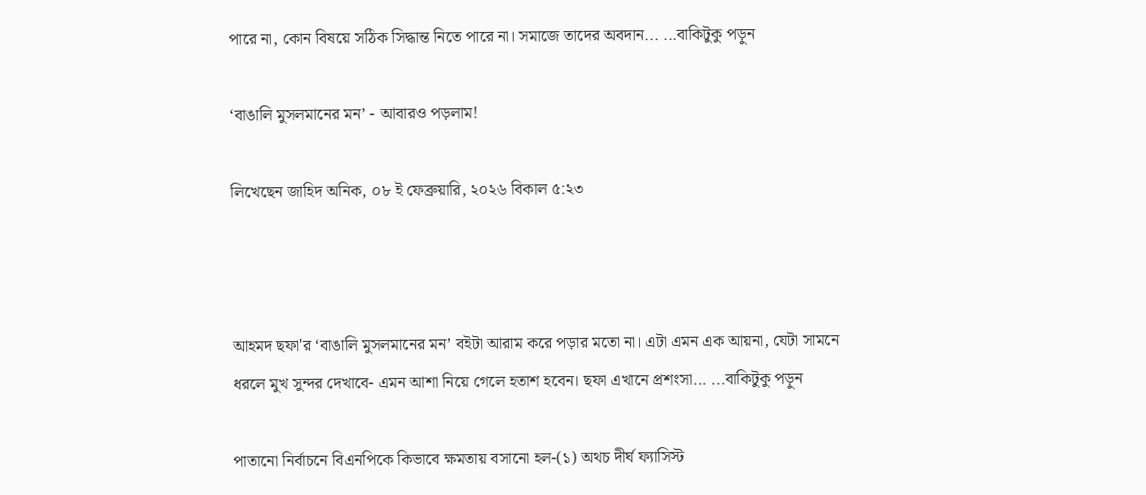পারে না, কোন বিষয়ে সঠিক সিদ্ধান্ত নিতে পারে না। সমাজে তাদের অবদান... ...বাকিটুকু পড়ুন

‘বাঙালি মুসলমানের মন’ - আবারও পড়লাম!

লিখেছেন জাহিদ অনিক, ০৮ ই ফেব্রুয়ারি, ২০২৬ বিকাল ৫:২৩



আহমদ ছফা'র ‘বাঙালি মুসলমানের মন’ বইটা আরাম করে পড়ার মতো না। এটা এমন এক আয়না, যেটা সামনে ধরলে মুখ সুন্দর দেখাবে- এমন আশা নিয়ে গেলে হতাশ হবেন। ছফা এখানে প্রশংসা... ...বাকিটুকু পড়ুন

পাতানো নির্বাচনে বিএনপিকে কিভাবে ক্ষমতায় বসানো হল-(১) অথচ দীর্ঘ ফ্যাসিস্ট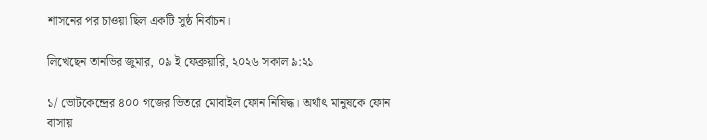শাসনের পর চাওয়া ছিল একটি সুষ্ঠ নির্বাচন।

লিখেছেন তানভির জুমার, ০৯ ই ফেব্রুয়ারি, ২০২৬ সকাল ৯:২১

১/ ভোটকেন্দ্রের ৪০০ গজের ভিতরে মোবাইল ফোন নিষিদ্ধ। অর্থাৎ মানুষকে ফোন বাসায়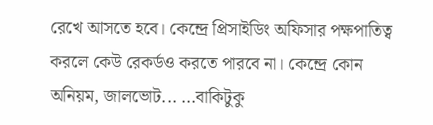রেখে আসতে হবে। কেন্দ্রে প্রিসাইডিং অফিসার পক্ষপাতিত্ব করলে কেউ রেকর্ডও করতে পারবে না। কেন্দ্রে কোন অনিয়ম, জালভোট... ...বাকিটুকু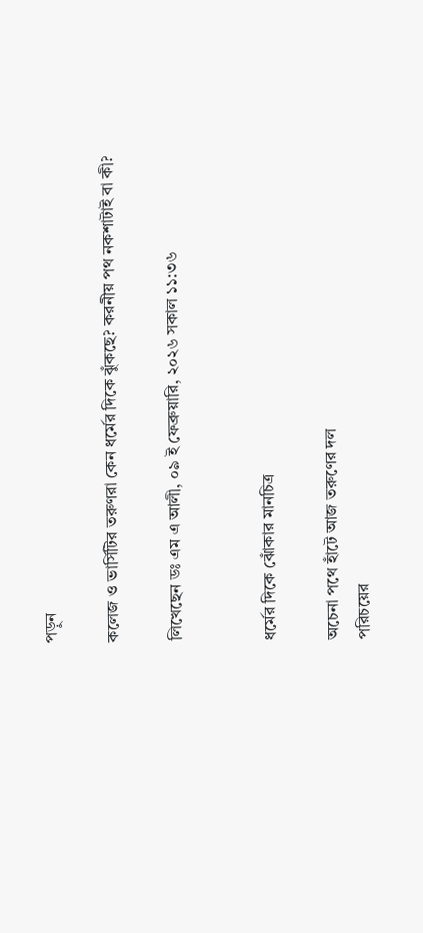পড়ুন

কলেজ ও ভার্সিটির তরুণরা কেন ধর্মের দিকে ঝুঁকছে? করনীয় পথ নকশাটাই বা কী?

লিখেছেন ডঃ এম এ আলী, ০৯ ই ফেব্রুয়ারি, ২০২৬ সকাল ১১:৩৬


ধর্মের দিকে ঝোঁকার মানচিত্র

অচেনা পথে হাঁটে আজ তরুণের দল
পরিচয়ের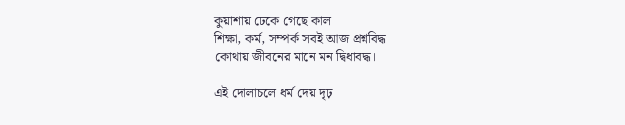কুয়াশায় ঢেকে গেছে কাল
শিক্ষা, কর্ম, সম্পর্ক সবই আজ প্রশ্নবিদ্ধ
কোথায় জীবনের মানে মন দ্বিধাবদ্ধ।

এই দোলাচলে ধর্ম দেয় দৃঢ়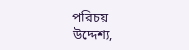পরিচয়
উদ্দেশ্য,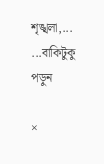শৃঙ্খলা,... ...বাকিটুকু পড়ুন

×